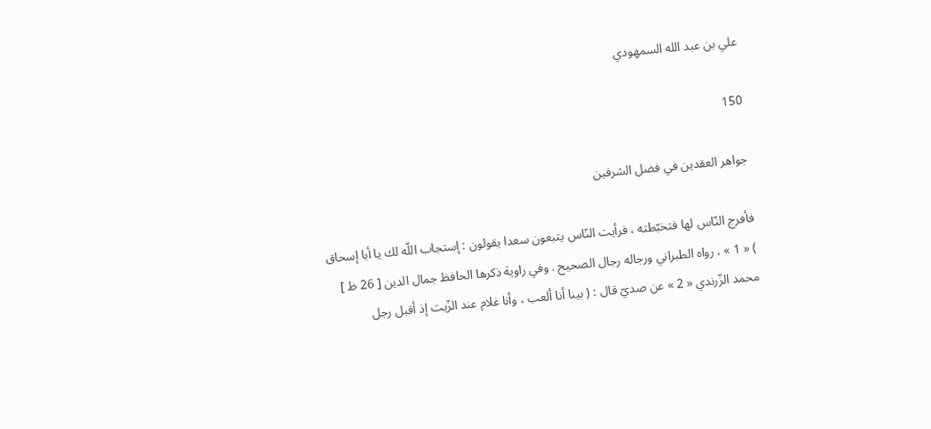علي بن عبد الله السمهودي

150

جواهر العقدين في فضل الشرفين

فأفرج النّاس لها فتخبّطته ، فرأيت النّاس يتبعون سعدا يقولون : إستجاب اللّه لك يا أبا إسحاق ) « 1 » ، رواه الطبراني ورجاله رجال الصحيح . وفي راوية ذكرها الحافظ جمال الدين [ 26 ظ ] محمد الزّرندي « 2 » عن صديّ قال : ( بينا أنا ألعب ، وأنا غلام عند الزّيت إذ أقبل رجل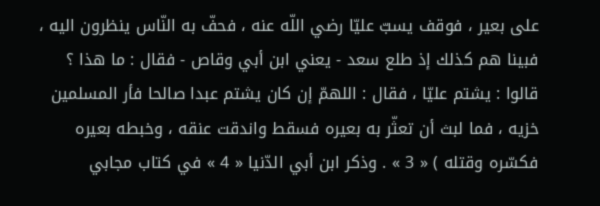على بعير ، فوقف يسبّ عليّا رضي اللّه عنه ، فحفّ به النّاس ينظرون اليه ، فبينا هم كذلك إذ طلع سعد - يعني ابن أبي وقاص - فقال : ما هذا ؟ قالوا : يشتم عليّا ، فقال : اللهمّ إن كان يشتم عبدا صالحا فأر المسلمين خزيه ، فما لبث أن تعثّر به بعيره فسقط واندقت عنقه ، وخبطه بعيره فكسّره وقتله ) « 3 » . وذكر ابن أبي الدّنيا « 4 » في كتاب مجابي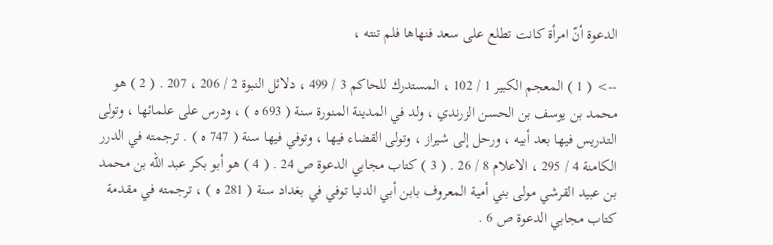الدعوة أنّ امرأة كانت تطلع على سعد فنهاها فلم تنته ،

--> ( 1 ) المعجم الكبير 1 / 102 ، المستدرك للحاكم 3 / 499 ، دلائل النبوة 2 / 206 ، 207 . ( 2 ) هو محمد بن يوسف بن الحسن الزرندي ، ولد في المدينة المنورة سنة ( 693 ه ) ، ودرس على علمائها ، وتولى التدريس فيها بعد أبيه ، ورحل إلى شيراز ، وتولى القضاء فيها ، وتوفي فيها سنة ( 747 ه ) . ترجمته في الدرر الكامنة 4 / 295 ، الاعلام 8 / 26 . ( 3 ) كتاب مجابي الدعوة ص 24 . ( 4 ) هو أبو بكر عبد اللّه بن محمد بن عبيد القرشي مولى بني أمية المعروف بابن أبي الدنيا توفي في بغداد سنة ( 281 ه ) ، ترجمته في مقدمة كتاب مجابي الدعوة ص 6 .